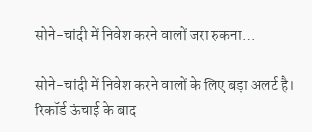सोने-चांदी में निवेश करने वालों जरा रुकना…

सोने-चांदी में निवेश करने वालों के लिए बड़ा अलर्ट है। रिकॉर्ड ऊंचाई के बाद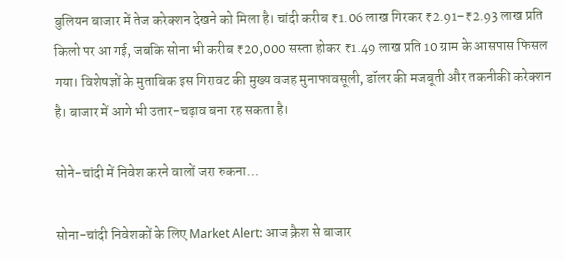बुलियन बाजार में तेज करेक्शन देखने को मिला है। चांदी करीब ₹1.06 लाख गिरकर ₹2.91–₹2.93 लाख प्रति किलो पर आ गई, जबकि सोना भी करीब ₹20,000 सस्ता होकर ₹1.49 लाख प्रति 10 ग्राम के आसपास फिसल गया। विशेषज्ञों के मुताबिक इस गिरावट की मुख्य वजह मुनाफावसूली, डॉलर की मजबूती और तकनीकी करेक्शन है। बाजार में आगे भी उतार-चढ़ाव बना रह सकता है।

सोने-चांदी में निवेश करने वालों जरा रुकना…

सोना-चांदी निवेशकों के लिए Market Alert: आज क्रैश से बाजार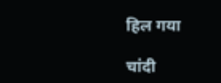हिल गया

चांदी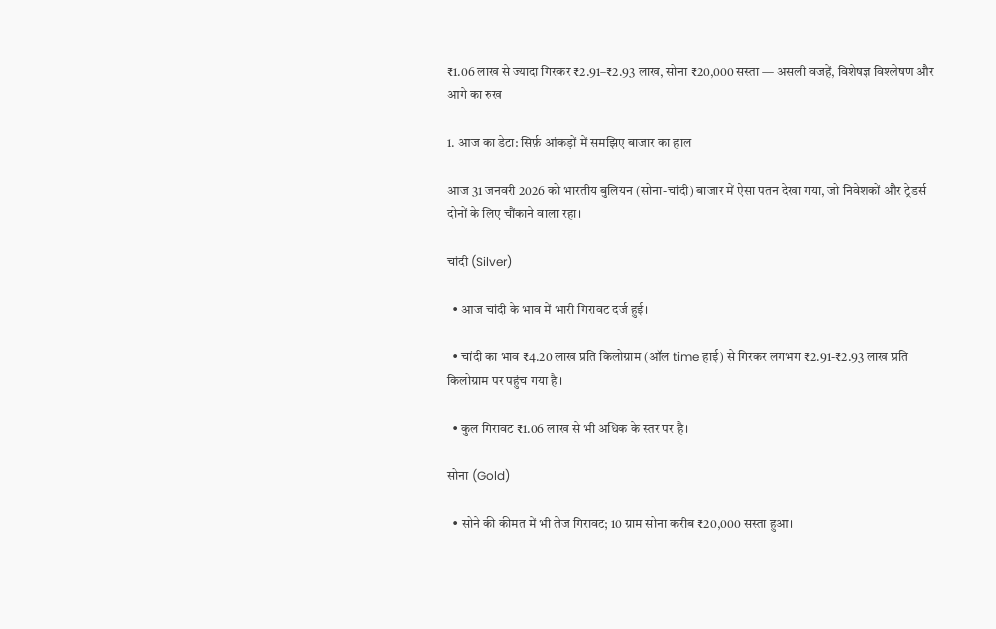₹1.06 लाख से ज्यादा गिरकर ₹2.91–₹2.93 लाख, सोना ₹20,000 सस्ता — असली वजहें, विशेषज्ञ विश्लेषण और आगे का रुख

1. आज का डेटा: सिर्फ़ आंकड़ों में समझिए बाजार का हाल

आज 31 जनवरी 2026 को भारतीय बुलियन (सोना-चांदी) बाजार में ऐसा पतन देखा गया, जो निवेशकों और ट्रेडर्स दोनों के लिए चौंकाने वाला रहा।

चांदी (Silver)

  • आज चांदी के भाव में भारी गिरावट दर्ज हुई।

  • चांदी का भाव ₹4.20 लाख प्रति किलोग्राम (ऑल time हाई) से गिरकर लगभग ₹2.91-₹2.93 लाख प्रति किलोग्राम पर पहुंच गया है।

  • कुल गिरावट ₹1.06 लाख से भी अधिक के स्तर पर है।

सोना (Gold)

  • सोने की कीमत में भी तेज गिरावट; 10 ग्राम सोना करीब ₹20,000 सस्ता हुआ।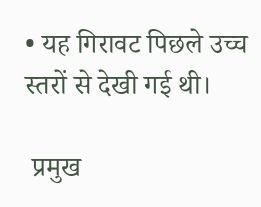• यह गिरावट पिछले उच्च स्तरों से देखी गई थी।

 प्रमुख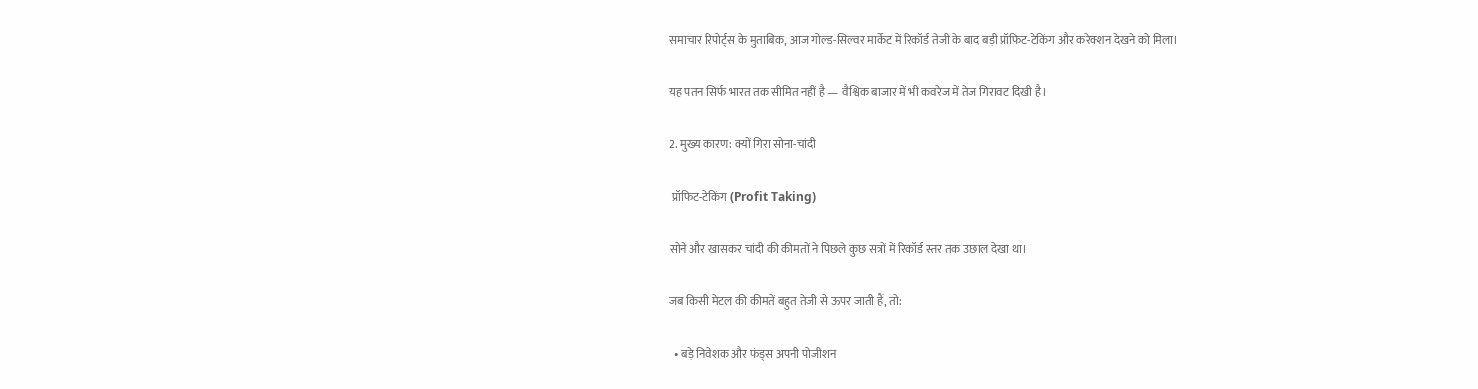समाचार रिपोर्ट्स के मुताबिक, आज गोल्ड-सिल्वर मार्केट में रिकॉर्ड तेजी के बाद बड़ी प्रॉफिट-टेकिंग और करेक्शन देखने को मिला।

यह पतन सिर्फ भारत तक सीमित नहीं है — वैश्विक बाजार में भी कवरेज में तेज गिरावट दिखी है।

2. मुख्य कारण: क्यों गिरा सोना-चांदी

 प्रॉफिट-टेकिंग (Profit Taking)

सोने और खासकर चांदी की कीमतों ने पिछले कुछ सत्रों में रिकॉर्ड स्तर तक उछाल देखा था।

जब किसी मेटल की कीमतें बहुत तेजी से ऊपर जाती हैं, तो:

  • बड़े निवेशक और फंड्स अपनी पोजीशन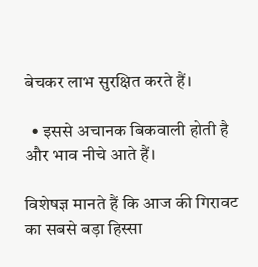बेचकर लाभ सुरक्षित करते हैं।

  • इससे अचानक बिकवाली होती है और भाव नीचे आते हैं।

विशेषज्ञ मानते हैं कि आज की गिरावट का सबसे बड़ा हिस्सा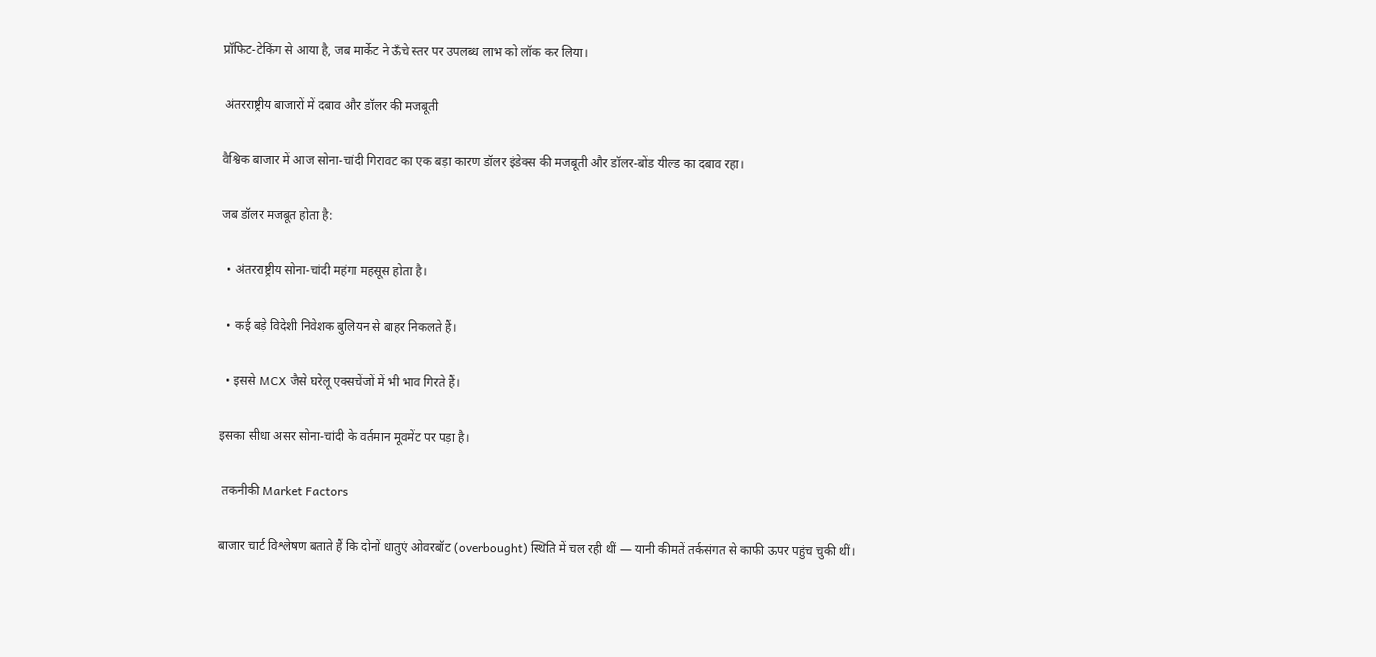प्रॉफिट-टेकिंग से आया है, जब मार्केट ने ऊँचे स्तर पर उपलब्ध लाभ को लॉक कर लिया।

 अंतरराष्ट्रीय बाजारों में दबाव और डॉलर की मजबूती

वैश्विक बाजार में आज सोना-चांदी गिरावट का एक बड़ा कारण डॉलर इंडेक्स की मजबूती और डॉलर-बोंड यील्ड का दबाव रहा।

जब डॉलर मजबूत होता है:

  • अंतरराष्ट्रीय सोना-चांदी महंगा महसूस होता है।

  • कई बड़े विदेशी निवेशक बुलियन से बाहर निकलते हैं।

  • इससे MCX जैसे घरेलू एक्सचेंजों में भी भाव गिरते हैं।

इसका सीधा असर सोना-चांदी के वर्तमान मूवमेंट पर पड़ा है।

 तकनीकी Market Factors

बाजार चार्ट विश्लेषण बताते हैं कि दोनों धातुएं ओवरबॉट (overbought) स्थिति में चल रही थीं — यानी कीमतें तर्कसंगत से काफी ऊपर पहुंच चुकी थीं।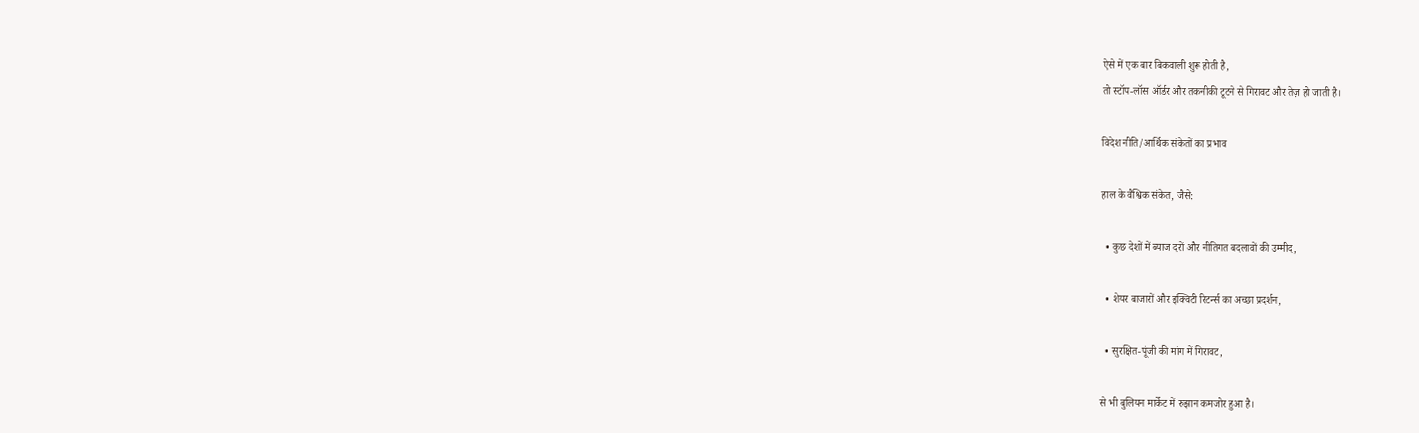ऐसे में एक बार बिकवाली शुरू होती है,
तो स्टॉप-लॉस ऑर्डर और तकनीकी टूटने से गिरावट और तेज़ हो जाती है।

विदेश नीति/आर्थिक संकेतों का प्रभाव

हाल के वैश्विक संकेत, जैसे:

  • कुछ देशों में ब्याज दरों और नीतिगत बदलावों की उम्मीद,

  • शेयर बाजारों और इक्विटी रिटर्न्स का अच्छा प्रदर्शन,

  • सुरक्षित-पूंजी की मांग में गिरावट,

से भी बुलियन मार्केट में रुझान कमजोर हुआ है।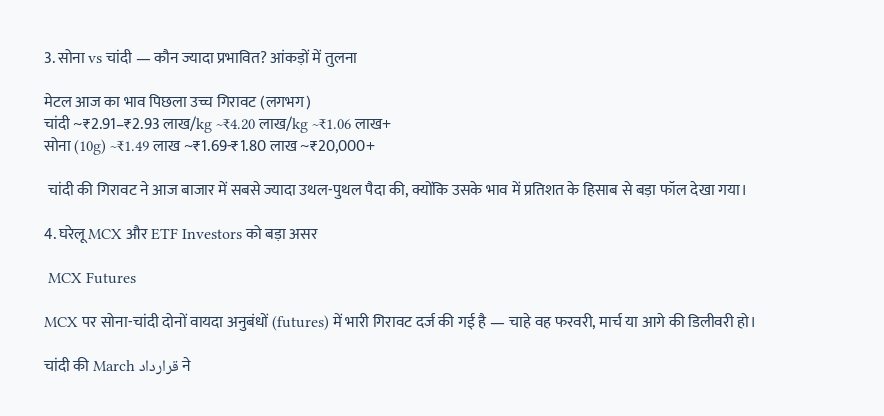3. सोना vs चांदी — कौन ज्यादा प्रभावित? आंकड़ों में तुलना

मेटल आज का भाव पिछला उच्च गिरावट (लगभग)
चांदी ~₹2.91–₹2.93 लाख/kg ~₹4.20 लाख/kg ~₹1.06 लाख+
सोना (10g) ~₹1.49 लाख ~₹1.69-₹1.80 लाख ~₹20,000+

 चांदी की गिरावट ने आज बाजार में सबसे ज्यादा उथल-पुथल पैदा की, क्योंकि उसके भाव में प्रतिशत के हिसाब से बड़ा फॉल देखा गया।

4. घरेलू MCX और ETF Investors को बड़ा असर

 MCX Futures

MCX पर सोना-चांदी दोनों वायदा अनुबंधों (futures) में भारी गिरावट दर्ज की गई है — चाहे वह फरवरी, मार्च या आगे की डिलीवरी हो।

चांदी की March قرارداد ने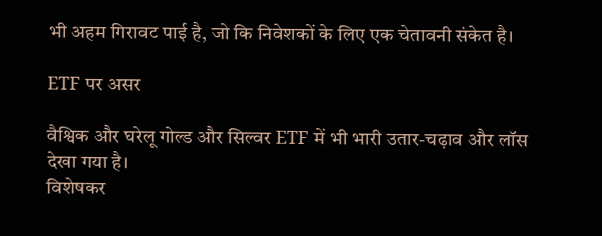भी अहम गिरावट पाई है, जो कि निवेशकों के लिए एक चेतावनी संकेत है।

ETF पर असर

वैश्विक और घरेलू गोल्ड और सिल्वर ETF में भी भारी उतार-चढ़ाव और लॉस देखा गया है।
विशेषकर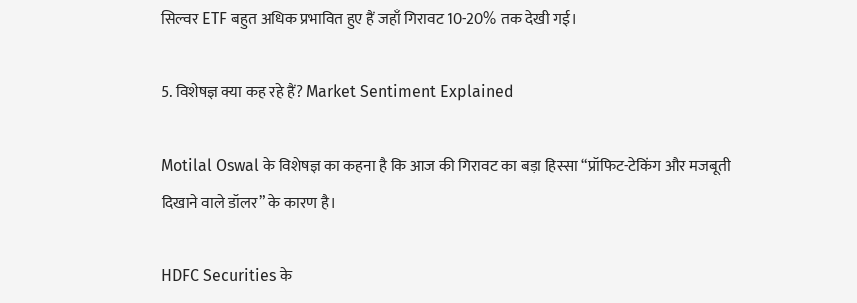सिल्वर ETF बहुत अधिक प्रभावित हुए हैं जहाँ गिरावट 10-20% तक देखी गई।

5. विशेषज्ञ क्या कह रहे हैं? Market Sentiment Explained

Motilal Oswal के विशेषज्ञ का कहना है कि आज की गिरावट का बड़ा हिस्सा “प्रॉफिट-टेकिंग और मजबूती दिखाने वाले डॉलर” के कारण है।

HDFC Securities के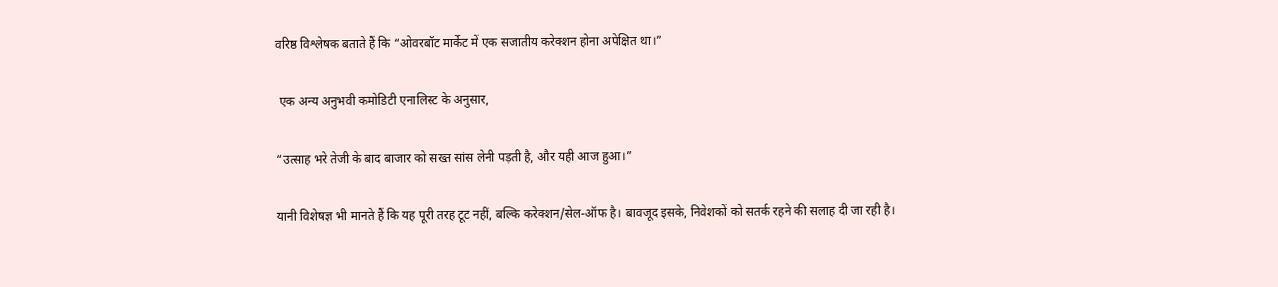वरिष्ठ विश्लेषक बताते हैं कि “ओवरबॉट मार्केट में एक सजातीय करेक्शन होना अपेक्षित था।”

 एक अन्य अनुभवी कमोडिटी एनालिस्ट के अनुसार,

“उत्साह भरे तेजी के बाद बाजार को सख्त सांस लेनी पड़ती है, और यही आज हुआ।”

यानी विशेषज्ञ भी मानते हैं कि यह पूरी तरह टूट नहीं, बल्कि करेक्शन/सेल-ऑफ है। बावजूद इसके, निवेशकों को सतर्क रहने की सलाह दी जा रही है।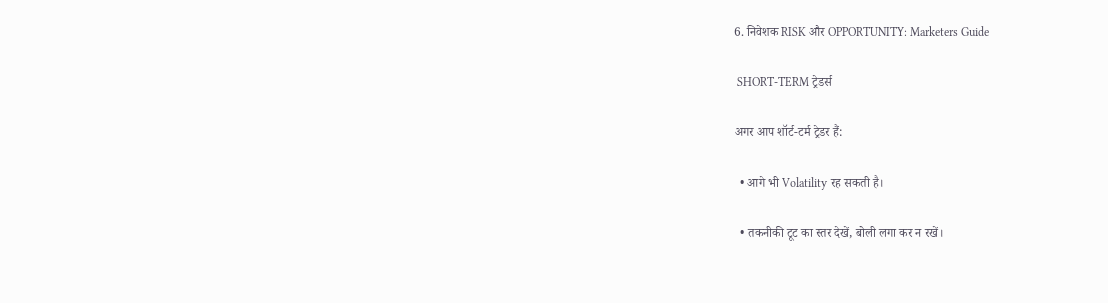6. निवेशक RISK और OPPORTUNITY: Marketers Guide

 SHORT-TERM ट्रेडर्स

अगर आप शॉर्ट-टर्म ट्रेडर हैं:

  • आगे भी Volatility रह सकती है।

  • तकनीकी टूट का स्तर देखें, बोली लगा कर न रखें।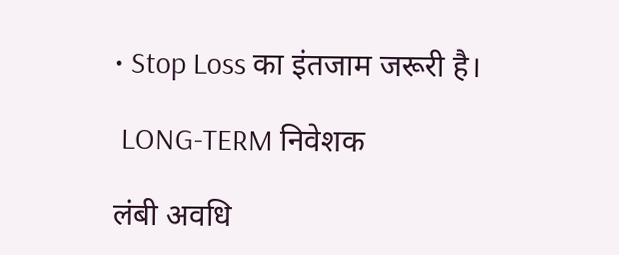• Stop Loss का इंतजाम जरूरी है।

 LONG-TERM निवेशक

लंबी अवधि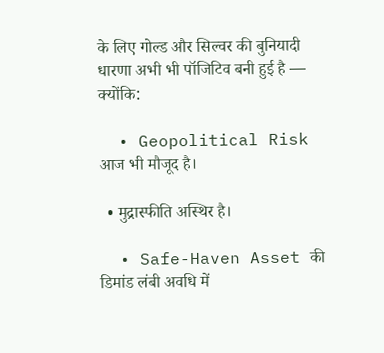के लिए गोल्ड और सिल्वर की बुनियादी धारणा अभी भी पॉजिटिव बनी हुई है — क्योंकि:

  • Geopolitical Risk आज भी मौजूद है।

  • मुद्रास्फीति अस्थिर है।

  • Safe-Haven Asset की डिमांड लंबी अवधि में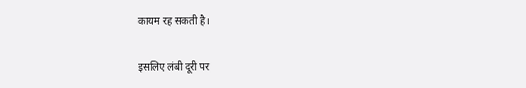कायम रह सकती है।

इसलिए लंबी दूरी पर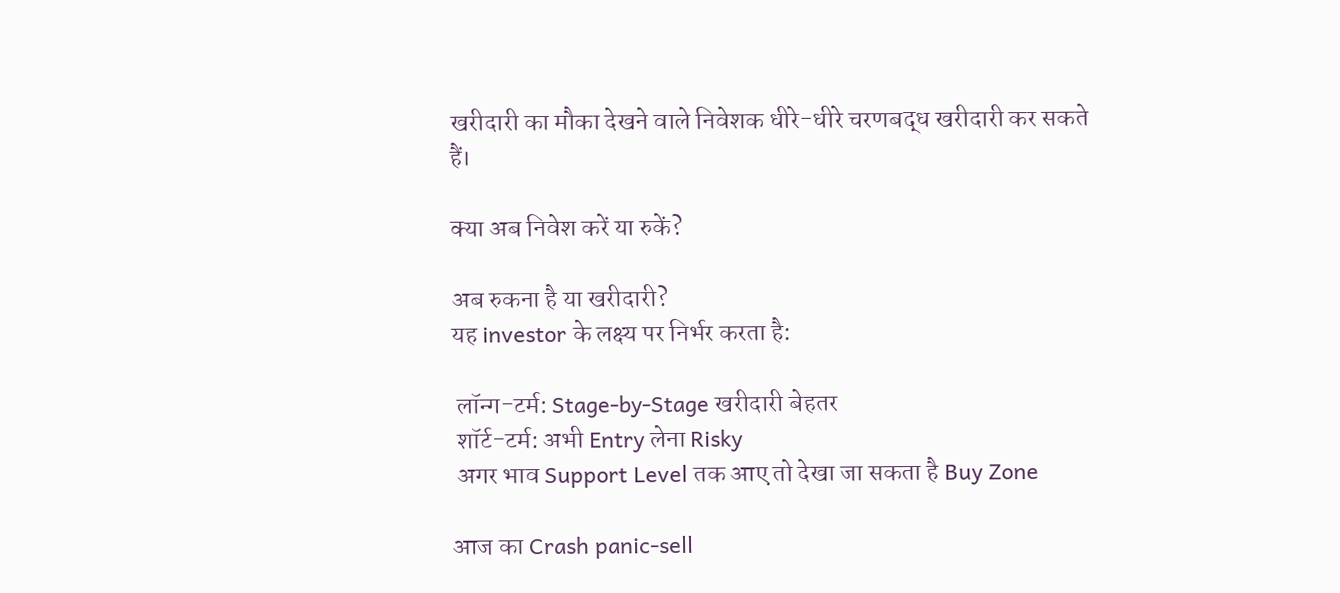खरीदारी का मौका देखने वाले निवेशक धीरे-धीरे चरणबद्ध खरीदारी कर सकते हैं।

क्या अब निवेश करें या रुकें?

अब रुकना है या खरीदारी?
यह investor के लक्ष्य पर निर्भर करता है:

 लॉन्ग-टर्म: Stage-by-Stage खरीदारी बेहतर
 शॉर्ट-टर्म: अभी Entry लेना Risky
 अगर भाव Support Level तक आए तो देखा जा सकता है Buy Zone

आज का Crash panic-sell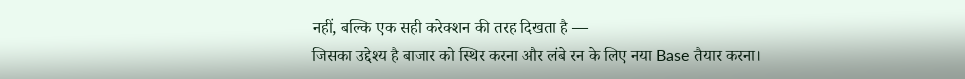नहीं, बल्कि एक सही करेक्शन की तरह दिखता है —
जिसका उद्देश्य है बाजार को स्थिर करना और लंबे रन के लिए नया Base तैयार करना।